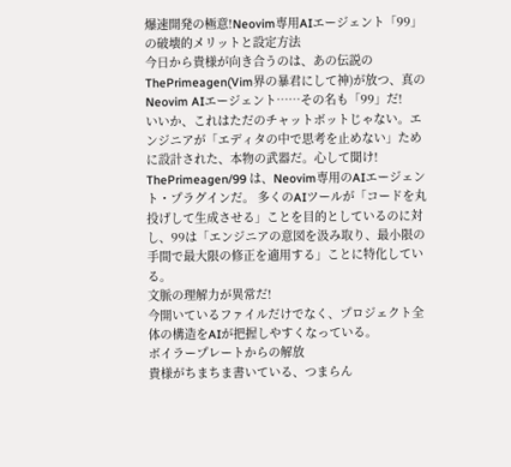爆速開発の極意!Neovim専用AIエージェント「99」の破壊的メリットと設定方法
今日から貴様が向き合うのは、あの伝説のThePrimeagen(Vim界の暴君にして神)が放つ、真のNeovim AIエージェント……その名も「99」だ!
いいか、これはただのチャットボットじゃない。エンジニアが「エディタの中で思考を止めない」ために設計された、本物の武器だ。心して聞け!
ThePrimeagen/99 は、Neovim専用のAIエージェント・プラグインだ。 多くのAIツールが「コードを丸投げして生成させる」ことを目的としているのに対し、99は「エンジニアの意図を汲み取り、最小限の手間で最大限の修正を適用する」ことに特化している。
文脈の理解力が異常だ!
今開いているファイルだけでなく、プロジェクト全体の構造をAIが把握しやすくなっている。
ボイラープレートからの解放
貴様がちまちま書いている、つまらん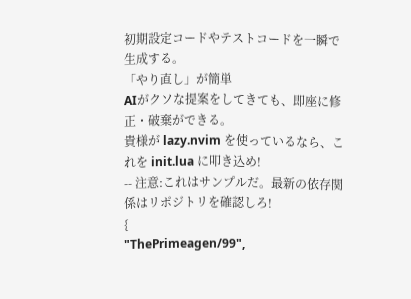初期設定コードやテストコードを一瞬で生成する。
「やり直し」が簡単
AIがクソな提案をしてきても、即座に修正・破棄ができる。
貴様が lazy.nvim を使っているなら、これを init.lua に叩き込め!
-- 注意:これはサンプルだ。最新の依存関係はリポジトリを確認しろ!
{
"ThePrimeagen/99",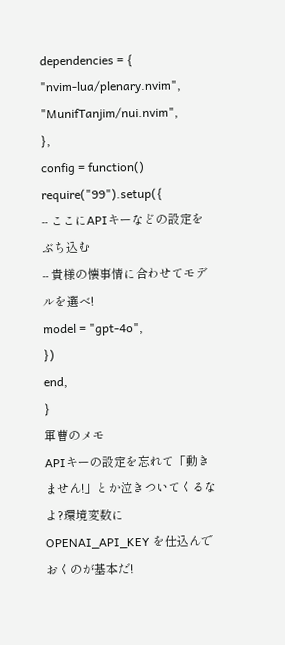dependencies = {
"nvim-lua/plenary.nvim",
"MunifTanjim/nui.nvim",
},
config = function()
require("99").setup({
-- ここにAPIキーなどの設定をぶち込む
-- 貴様の懐事情に合わせてモデルを選べ!
model = "gpt-4o",
})
end,
}
軍曹のメモ
APIキーの設定を忘れて「動きません!」とか泣きついてくるなよ?環境変数に OPENAI_API_KEY を仕込んでおくのが基本だ!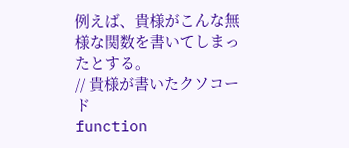例えば、貴様がこんな無様な関数を書いてしまったとする。
// 貴様が書いたクソコード
function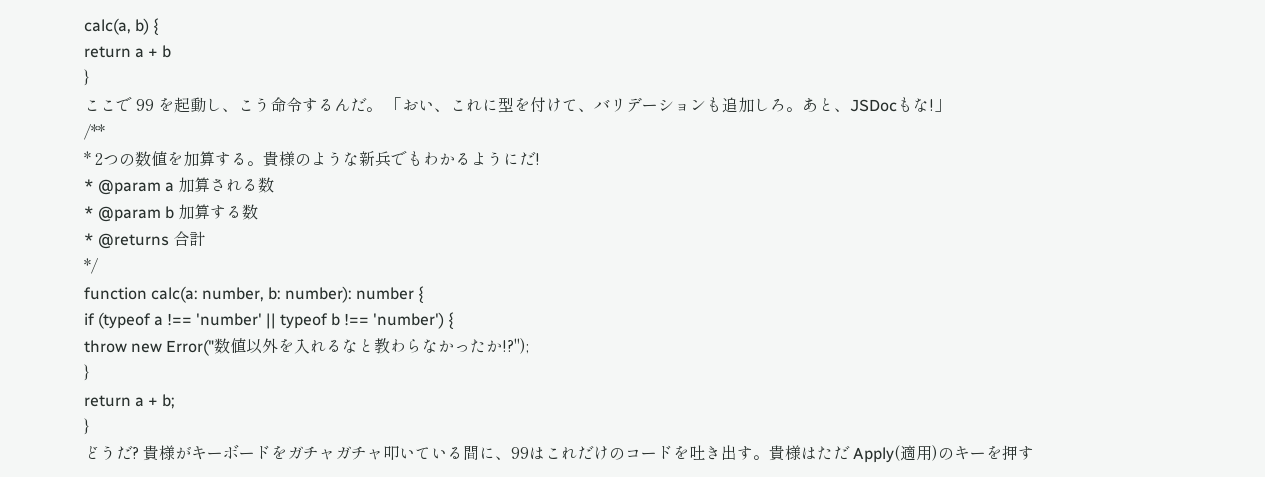calc(a, b) {
return a + b
}
ここで 99 を起動し、こう命令するんだ。 「おい、これに型を付けて、バリデーションも追加しろ。あと、JSDocもな!」
/**
* 2つの数値を加算する。貴様のような新兵でもわかるようにだ!
* @param a 加算される数
* @param b 加算する数
* @returns 合計
*/
function calc(a: number, b: number): number {
if (typeof a !== 'number' || typeof b !== 'number') {
throw new Error("数値以外を入れるなと教わらなかったか!?");
}
return a + b;
}
どうだ? 貴様がキーボードをガチャガチャ叩いている間に、99はこれだけのコードを吐き出す。貴様はただ Apply(適用)のキーを押す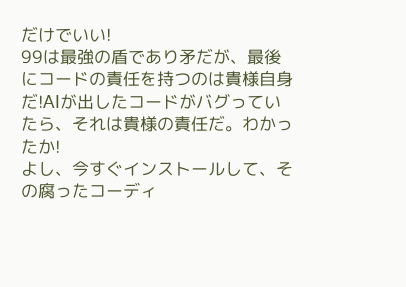だけでいい!
99は最強の盾であり矛だが、最後にコードの責任を持つのは貴様自身だ!AIが出したコードがバグっていたら、それは貴様の責任だ。わかったか!
よし、今すぐインストールして、その腐ったコーディ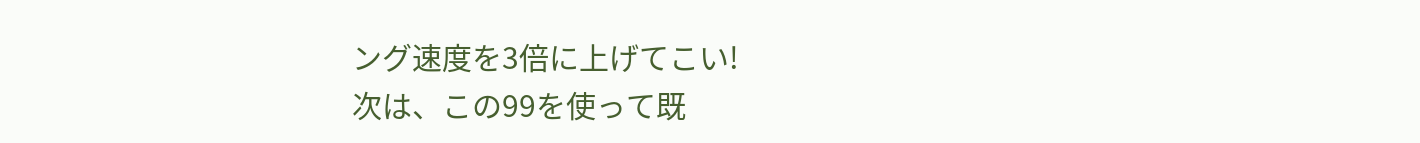ング速度を3倍に上げてこい!
次は、この99を使って既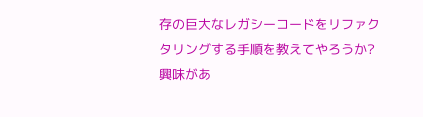存の巨大なレガシーコードをリファクタリングする手順を教えてやろうか? 興味があ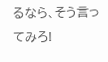るなら、そう言ってみろ!